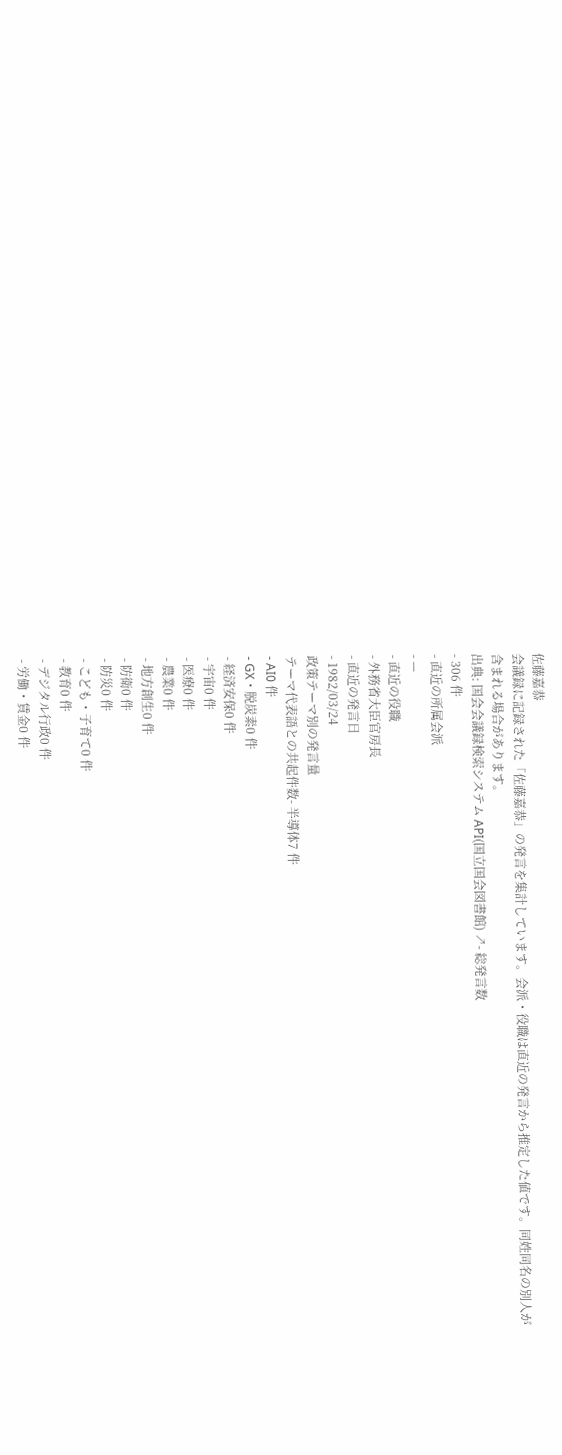佐藤嘉恭
会議録に記録された「佐藤嘉恭」の発言を集計しています。会派・役職は直近の発言から推定した値です。同姓同名の別人が含まれる場合があります。
出典: 国会会議録検索システム API(国立国会図書館) ↗- 総発言数
- 306 件
- 直近の所属会派
- —
- 直近の役職
- 外務省大臣官房長
- 直近の発言日
- 1982/03/24
政策テーマ別の発言量
テーマ代表語との共起件数- 半導体7 件
- AI0 件
- GX・脱炭素0 件
- 経済安保0 件
- 宇宙0 件
- 医療0 件
- 農業0 件
- 地方創生0 件
- 防衛0 件
- 防災0 件
- こども・子育て0 件
- 教育0 件
- デジタル行政0 件
- 労働・賃金0 件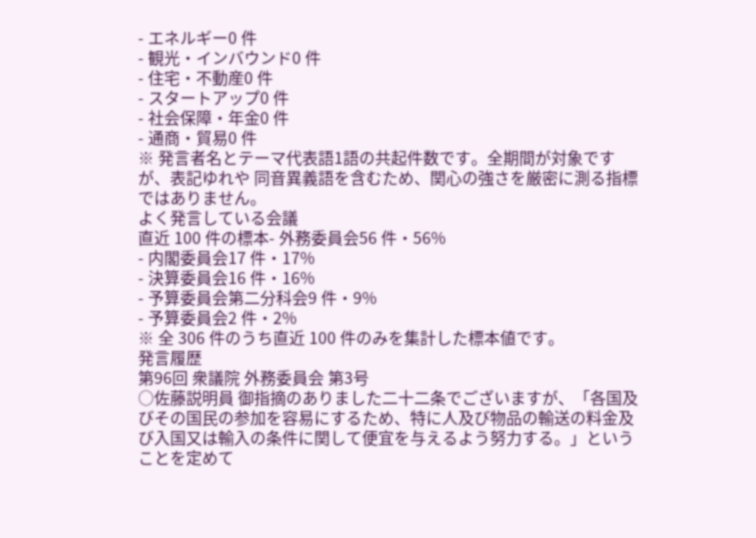- エネルギー0 件
- 観光・インバウンド0 件
- 住宅・不動産0 件
- スタートアップ0 件
- 社会保障・年金0 件
- 通商・貿易0 件
※ 発言者名とテーマ代表語1語の共起件数です。全期間が対象ですが、表記ゆれや 同音異義語を含むため、関心の強さを厳密に測る指標ではありません。
よく発言している会議
直近 100 件の標本- 外務委員会56 件・56%
- 内閣委員会17 件・17%
- 決算委員会16 件・16%
- 予算委員会第二分科会9 件・9%
- 予算委員会2 件・2%
※ 全 306 件のうち直近 100 件のみを集計した標本値です。
発言履歴
第96回 衆議院 外務委員会 第3号
○佐藤説明員 御指摘のありました二十二条でございますが、「各国及びその国民の参加を容易にするため、特に人及び物品の輸送の料金及び入国又は輸入の条件に関して便宜を与えるよう努力する。」ということを定めて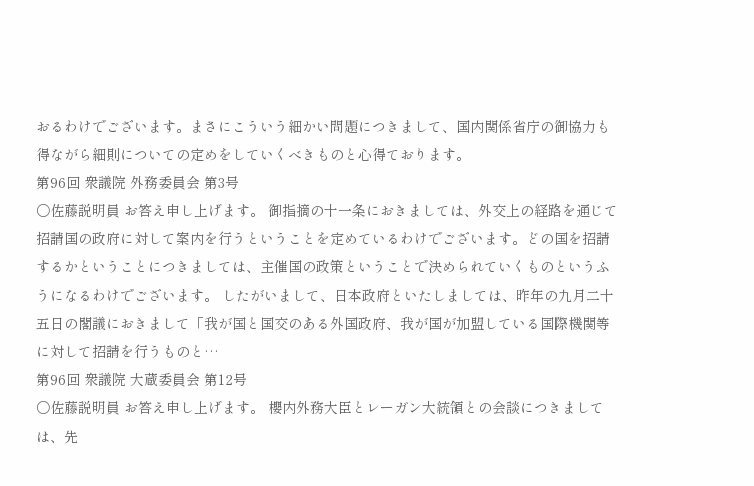おるわけでございます。まさにこういう細かい問題につきまして、国内関係省庁の御協力も得ながら細則についての定めをしていくべきものと心得ております。
第96回 衆議院 外務委員会 第3号
○佐藤説明員 お答え申し上げます。 御指摘の十一条におきましては、外交上の経路を通じて招請国の政府に対して案内を行うということを定めているわけでございます。どの国を招請するかということにつきましては、主催国の政策ということで決められていくものというふうになるわけでございます。 したがいまして、日本政府といたしましては、昨年の九月二十五日の閣議におきまして「我が国と国交のある外国政府、我が国が加盟している国際機関等に対して招請を行うものと…
第96回 衆議院 大蔵委員会 第12号
○佐藤説明員 お答え申し上げます。 櫻内外務大臣とレーガン大統領との会談につきましては、先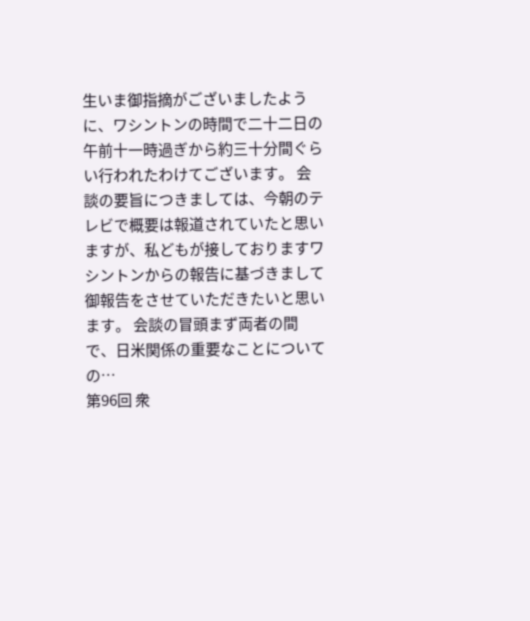生いま御指摘がございましたように、ワシントンの時間で二十二日の午前十一時過ぎから約三十分間ぐらい行われたわけてございます。 会談の要旨につきましては、今朝のテレビで概要は報道されていたと思いますが、私どもが接しておりますワシントンからの報告に基づきまして御報告をさせていただきたいと思います。 会談の冒頭まず両者の間で、日米関係の重要なことについての…
第96回 衆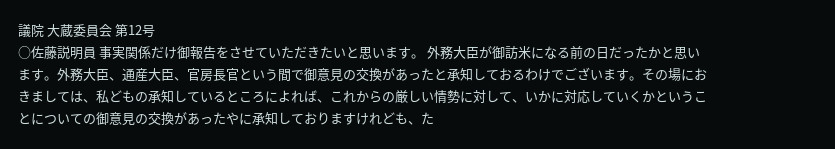議院 大蔵委員会 第12号
○佐藤説明員 事実関係だけ御報告をさせていただきたいと思います。 外務大臣が御訪米になる前の日だったかと思います。外務大臣、通産大臣、官房長官という間で御意見の交換があったと承知しておるわけでございます。その場におきましては、私どもの承知しているところによれば、これからの厳しい情勢に対して、いかに対応していくかということについての御意見の交換があったやに承知しておりますけれども、た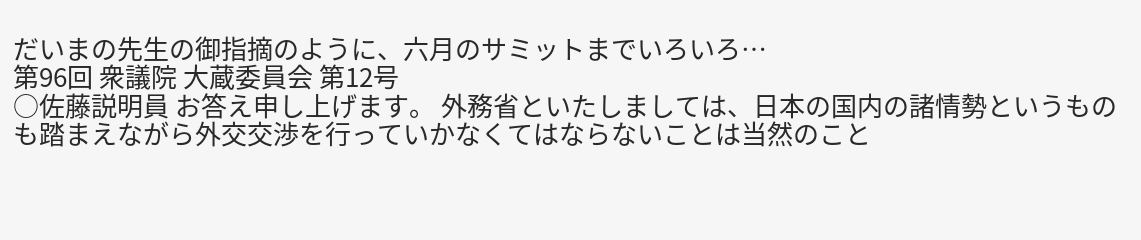だいまの先生の御指摘のように、六月のサミットまでいろいろ…
第96回 衆議院 大蔵委員会 第12号
○佐藤説明員 お答え申し上げます。 外務省といたしましては、日本の国内の諸情勢というものも踏まえながら外交交渉を行っていかなくてはならないことは当然のこと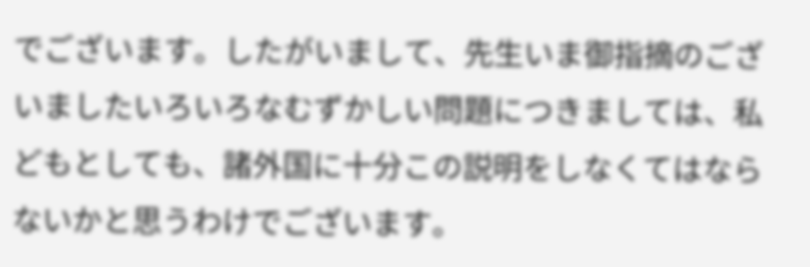でございます。したがいまして、先生いま御指摘のございましたいろいろなむずかしい問題につきましては、私どもとしても、諸外国に十分この説明をしなくてはならないかと思うわけでございます。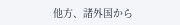他方、諸外国から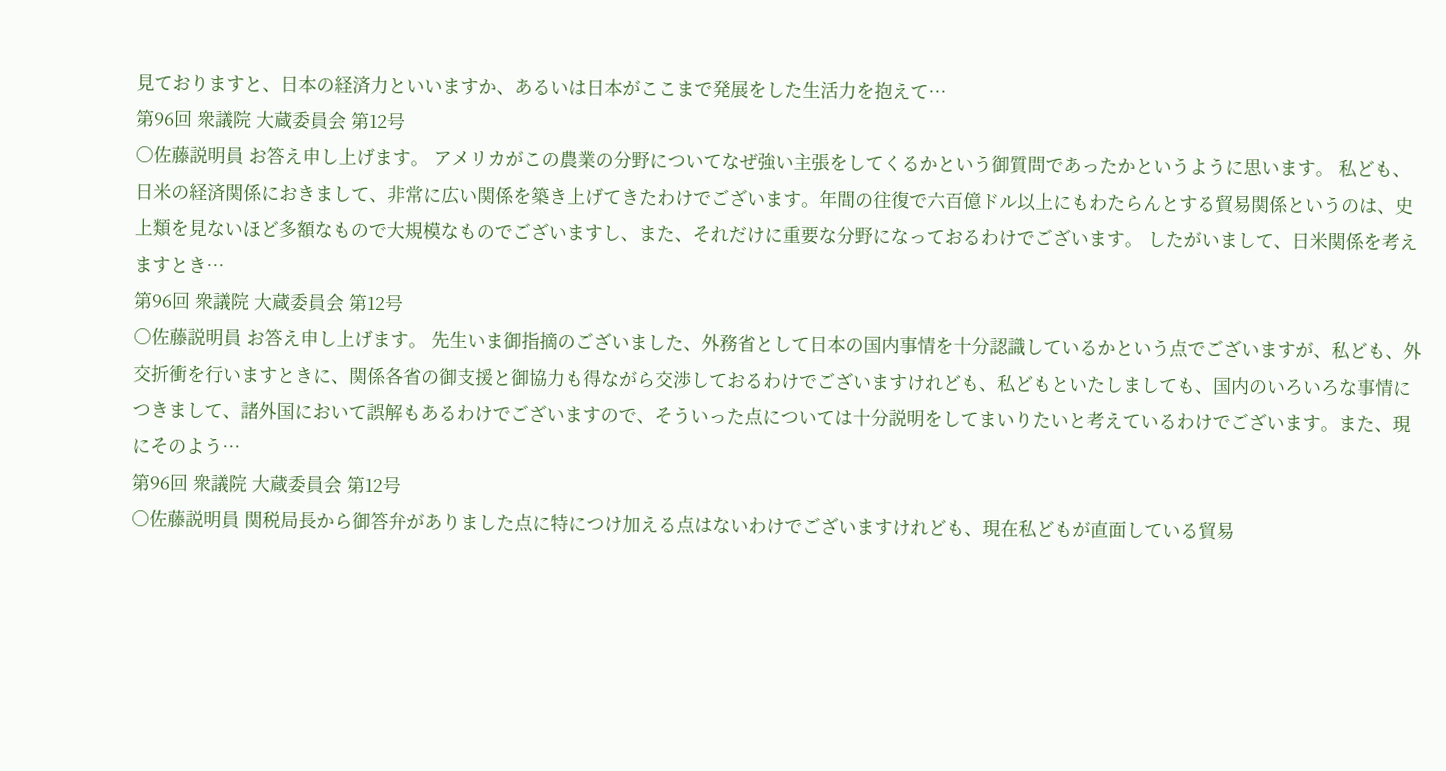見ておりますと、日本の経済力といいますか、あるいは日本がここまで発展をした生活力を抱えて…
第96回 衆議院 大蔵委員会 第12号
○佐藤説明員 お答え申し上げます。 アメリカがこの農業の分野についてなぜ強い主張をしてくるかという御質問であったかというように思います。 私ども、日米の経済関係におきまして、非常に広い関係を築き上げてきたわけでございます。年間の往復で六百億ドル以上にもわたらんとする貿易関係というのは、史上類を見ないほど多額なもので大規模なものでございますし、また、それだけに重要な分野になっておるわけでございます。 したがいまして、日米関係を考えますとき…
第96回 衆議院 大蔵委員会 第12号
○佐藤説明員 お答え申し上げます。 先生いま御指摘のございました、外務省として日本の国内事情を十分認識しているかという点でございますが、私ども、外交折衝を行いますときに、関係各省の御支援と御協力も得ながら交渉しておるわけでございますけれども、私どもといたしましても、国内のいろいろな事情につきまして、諸外国において誤解もあるわけでございますので、そういった点については十分説明をしてまいりたいと考えているわけでございます。また、現にそのよう…
第96回 衆議院 大蔵委員会 第12号
○佐藤説明員 関税局長から御答弁がありました点に特につけ加える点はないわけでございますけれども、現在私どもが直面している貿易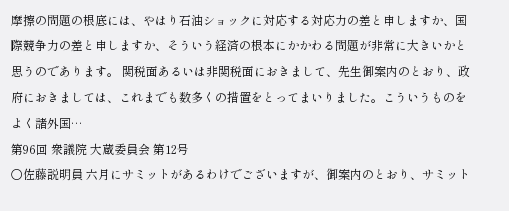摩擦の問題の根底には、やはり石油ショックに対応する対応力の差と申しますか、国際競争力の差と申しますか、そういう経済の根本にかかわる問題が非常に大きいかと思うのであります。 関税面あるいは非関税面におきまして、先生御案内のとおり、政府におきましては、これまでも数多くの措置をとってまいりました。こういうものをよく諸外国…
第96回 衆議院 大蔵委員会 第12号
○佐藤説明員 六月にサミットがあるわけでございますが、御案内のとおり、サミット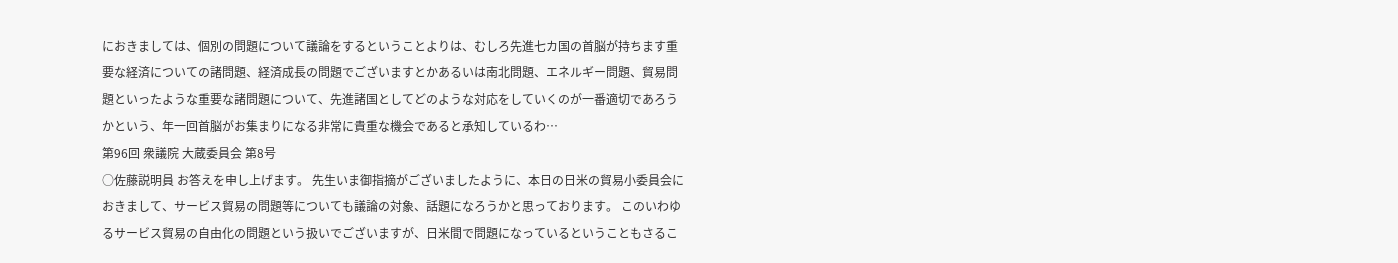におきましては、個別の問題について議論をするということよりは、むしろ先進七カ国の首脳が持ちます重要な経済についての諸問題、経済成長の問題でございますとかあるいは南北問題、エネルギー問題、貿易問題といったような重要な諸問題について、先進諸国としてどのような対応をしていくのが一番適切であろうかという、年一回首脳がお集まりになる非常に貴重な機会であると承知しているわ…
第96回 衆議院 大蔵委員会 第8号
○佐藤説明員 お答えを申し上げます。 先生いま御指摘がございましたように、本日の日米の貿易小委員会におきまして、サービス貿易の問題等についても議論の対象、話題になろうかと思っております。 このいわゆるサービス貿易の自由化の問題という扱いでございますが、日米間で問題になっているということもさるこ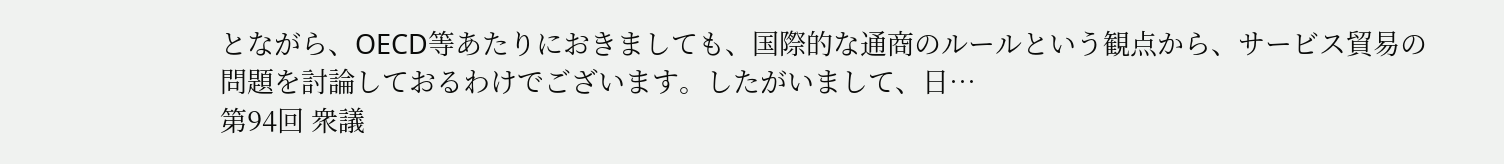とながら、OECD等あたりにおきましても、国際的な通商のルールという観点から、サービス貿易の問題を討論しておるわけでございます。したがいまして、日…
第94回 衆議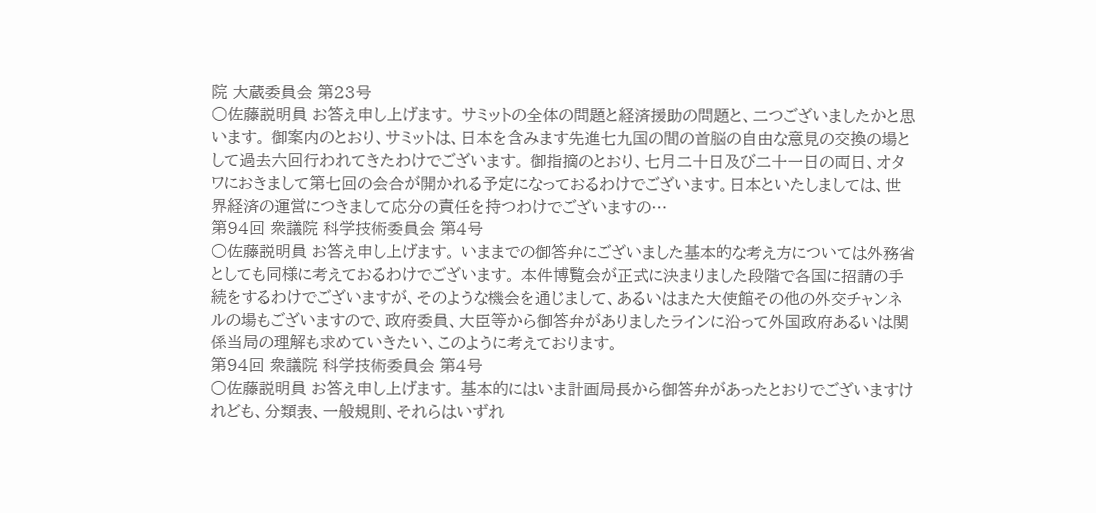院 大蔵委員会 第23号
○佐藤説明員 お答え申し上げます。 サミットの全体の問題と経済援助の問題と、二つございましたかと思います。 御案内のとおり、サミットは、日本を含みます先進七九国の間の首脳の自由な意見の交換の場として過去六回行われてきたわけでございます。 御指摘のとおり、七月二十日及び二十一日の両日、オタワにおきまして第七回の会合が開かれる予定になっておるわけでございます。日本といたしましては、世界経済の運営につきまして応分の責任を持つわけでございますの…
第94回 衆議院 科学技術委員会 第4号
○佐藤説明員 お答え申し上げます。 いままでの御答弁にございました基本的な考え方については外務省としても同様に考えておるわけでございます。 本件博覧会が正式に決まりました段階で各国に招請の手続をするわけでございますが、そのような機会を通じまして、あるいはまた大使館その他の外交チャンネルの場もございますので、政府委員、大臣等から御答弁がありましたラインに沿って外国政府あるいは関係当局の理解も求めていきたい、このように考えております。
第94回 衆議院 科学技術委員会 第4号
○佐藤説明員 お答え申し上げます。 基本的にはいま計画局長から御答弁があったとおりでございますけれども、分類表、一般規則、それらはいずれ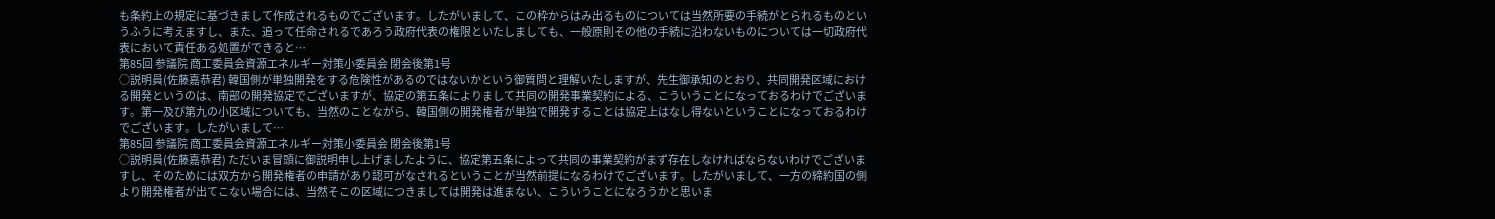も条約上の規定に基づきまして作成されるものでございます。したがいまして、この枠からはみ出るものについては当然所要の手続がとられるものというふうに考えますし、また、追って任命されるであろう政府代表の権限といたしましても、一般原則その他の手続に沿わないものについては一切政府代表において責任ある処置ができると…
第85回 参議院 商工委員会資源エネルギー対策小委員会 閉会後第1号
○説明員(佐藤嘉恭君) 韓国側が単独開発をする危険性があるのではないかという御質問と理解いたしますが、先生御承知のとおり、共同開発区域における開発というのは、南部の開発協定でございますが、協定の第五条によりまして共同の開発事業契約による、こういうことになっておるわけでございます。第一及び第九の小区域についても、当然のことながら、韓国側の開発権者が単独で開発することは協定上はなし得ないということになっておるわけでございます。したがいまして…
第85回 参議院 商工委員会資源エネルギー対策小委員会 閉会後第1号
○説明員(佐藤嘉恭君) ただいま冒頭に御説明申し上げましたように、協定第五条によって共同の事業契約がまず存在しなければならないわけでございますし、そのためには双方から開発権者の申請があり認可がなされるということが当然前提になるわけでございます。したがいまして、一方の締約国の側より開発権者が出てこない場合には、当然そこの区域につきましては開発は進まない、こういうことになろうかと思いま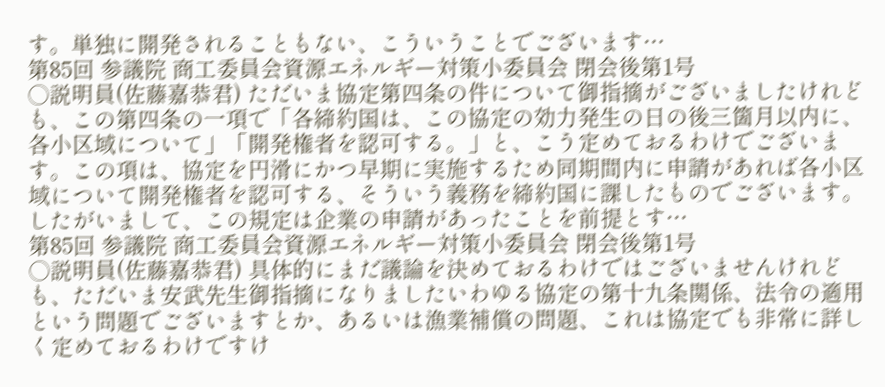す。単独に開発されることもない、こういうことでございます…
第85回 参議院 商工委員会資源エネルギー対策小委員会 閉会後第1号
○説明員(佐藤嘉恭君) ただいま協定第四条の件について御指摘がございましたけれども、この第四条の一項で「各締約国は、この協定の効力発生の日の後三箇月以内に、各小区域について」「開発権者を認可する。」と、こう定めておるわけでございます。この項は、協定を円滑にかつ早期に実施するため同期間内に申請があれば各小区域について開発権者を認可する、そういう義務を締約国に課したものでございます。したがいまして、この規定は企業の申請があったことを前提とす…
第85回 参議院 商工委員会資源エネルギー対策小委員会 閉会後第1号
○説明員(佐藤嘉恭君) 具体的にまだ議論を決めておるわけではございませんけれども、ただいま安武先生御指摘になりましたいわゆる協定の第十九条関係、法令の適用という問題でございますとか、あるいは漁業補償の問題、これは協定でも非常に詳しく定めておるわけですけ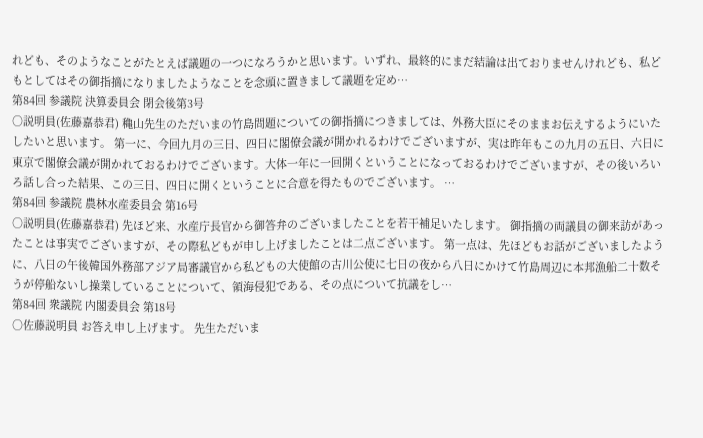れども、そのようなことがたとえば議題の一つになろうかと思います。いずれ、最終的にまだ結論は出ておりませんけれども、私どもとしてはその御指摘になりましたようなことを念頭に置きまして議題を定め…
第84回 参議院 決算委員会 閉会後第3号
○説明員(佐藤嘉恭君) 穐山先生のただいまの竹島問題についての御指摘につきましては、外務大臣にそのままお伝えするようにいたしたいと思います。 第一に、今回九月の三日、四日に閣僚会議が開かれるわけでございますが、実は昨年もこの九月の五日、六日に東京で閣僚会議が開かれておるわけでございます。大体一年に一回開くということになっておるわけでございますが、その後いろいろ話し合った結果、この三日、四日に開くということに合意を得たものでございます。 …
第84回 参議院 農林水産委員会 第16号
○説明員(佐藤嘉恭君) 先ほど来、水産庁長官から御答弁のございましたことを若干補足いたします。 御指摘の両議員の御来訪があったことは事実でございますが、その際私どもが申し上げましたことは二点ございます。 第一点は、先ほどもお話がございましたように、八日の午後韓国外務部アジア局審議官から私どもの大使館の古川公使に七日の夜から八日にかけて竹島周辺に本邦漁船二十数そうが停船ないし操業していることについて、領海侵犯である、その点について抗議をし…
第84回 衆議院 内閣委員会 第18号
○佐藤説明員 お答え申し上げます。 先生ただいま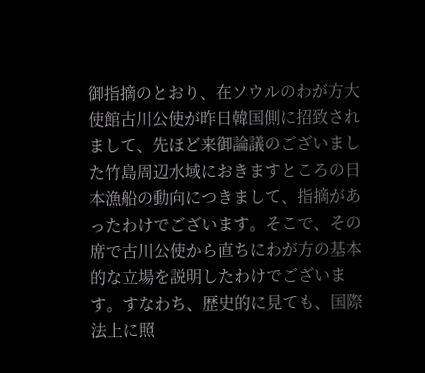御指摘のとおり、在ソウルのわが方大使館古川公使が昨日韓国側に招致されまして、先ほど来御論議のございました竹島周辺水域におきますところの日本漁船の動向につきまして、指摘があったわけでございます。そこで、その席で古川公使から直ちにわが方の基本的な立場を説明したわけでございます。すなわち、歴史的に見ても、国際法上に照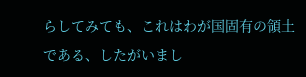らしてみても、これはわが国固有の領土である、したがいまし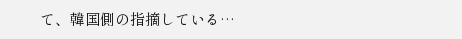て、韓国側の指摘している…